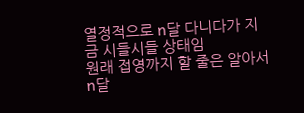열정적으로 n달 다니다가 지금 시들시들 상태임
원래 접영까지 할 줄은 알아서 n달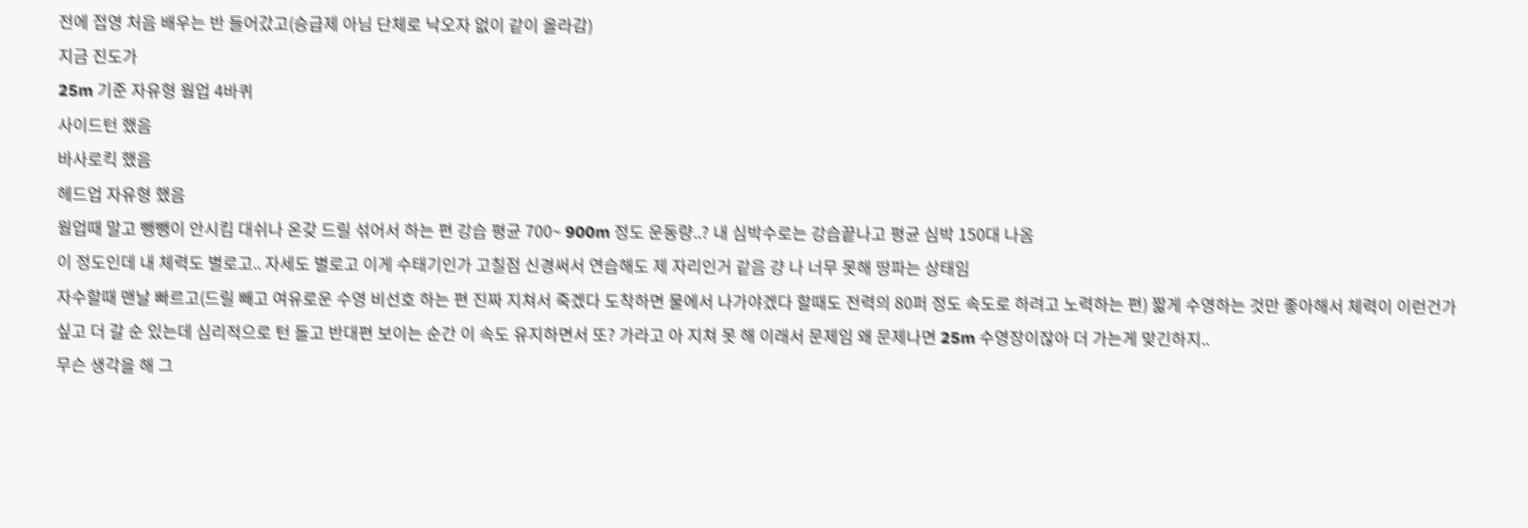전에 접영 처음 배우는 반 들어갔고(승급제 아님 단체로 낙오자 없이 같이 올라감)
지금 진도가
25m 기준 자유형 웜업 4바퀴
사이드턴 했음
바사로킥 했음
헤드업 자유형 했음
웜업때 말고 뺑뺑이 안시킴 대쉬나 온갖 드릴 섞어서 하는 편 강습 평균 700~ 900m 정도 운동량..? 내 심박수로는 강습끝나고 평균 심박 150대 나옴
이 정도인데 내 체력도 별로고.. 자세도 별로고 이게 수태기인가 고칠점 신경써서 연습해도 제 자리인거 같음 걍 나 너무 못해 땅파는 상태임
자수할때 맨날 빠르고(드릴 빼고 여유로운 수영 비선호 하는 편 진짜 지쳐서 죽겠다 도착하면 물에서 나가야겠다 할때도 전력의 80퍼 정도 속도로 하려고 노력하는 편) 짧게 수영하는 것만 좋아해서 체력이 이런건가 싶고 더 갈 순 있는데 심리적으로 턴 돌고 반대편 보이는 순간 이 속도 유지하면서 또? 가라고 아 지쳐 못 해 이래서 문제임 왜 문제나면 25m 수영장이잖아 더 가는게 맞긴하지..
무슨 생각을 해 그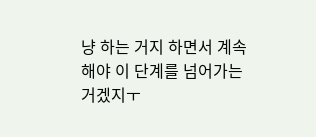냥 하는 거지 하면서 계속해야 이 단계를 넘어가는 거겠지ㅜ